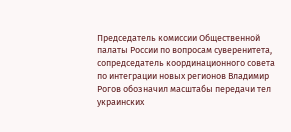Председатель комиссии Общественной палаты России по вопросам суверенитета, сопредседатель координационного совета по интеграции новых регионов Владимир Рогов обозначил масштабы передачи тел украинских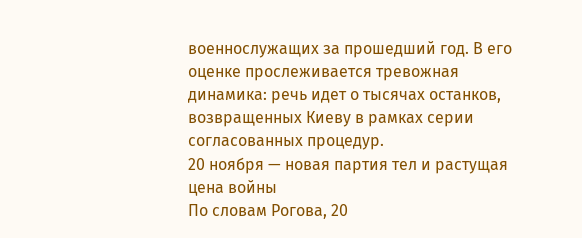военнослужащих за прошедший год. В его оценке прослеживается тревожная динамика: речь идет о тысячах останков, возвращенных Киеву в рамках серии согласованных процедур.
20 ноября — новая партия тел и растущая цена войны
По словам Рогова, 20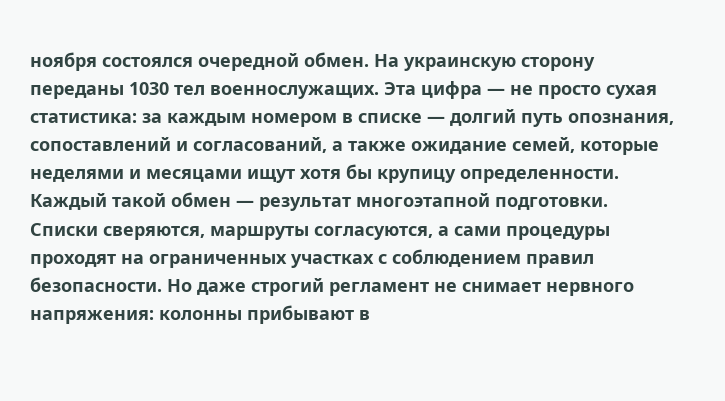ноября состоялся очередной обмен. На украинскую сторону переданы 1030 тел военнослужащих. Эта цифра — не просто сухая статистика: за каждым номером в списке — долгий путь опознания, сопоставлений и согласований, а также ожидание семей, которые неделями и месяцами ищут хотя бы крупицу определенности.
Каждый такой обмен — результат многоэтапной подготовки. Списки сверяются, маршруты согласуются, а сами процедуры проходят на ограниченных участках с соблюдением правил безопасности. Но даже строгий регламент не снимает нервного напряжения: колонны прибывают в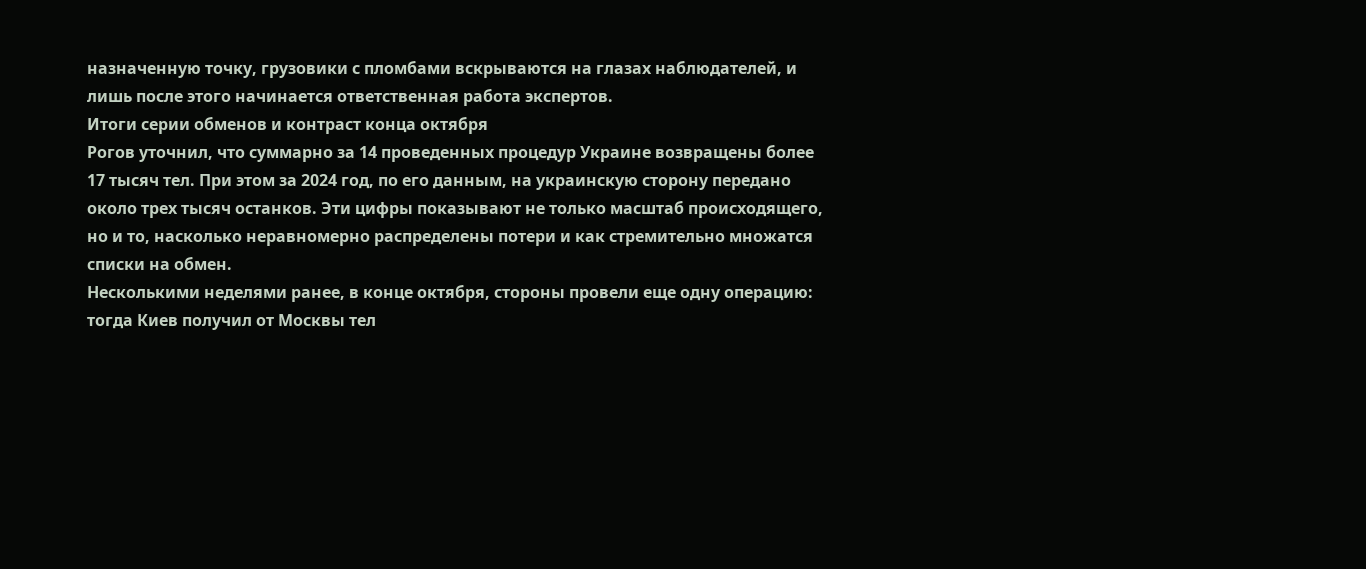назначенную точку, грузовики с пломбами вскрываются на глазах наблюдателей, и лишь после этого начинается ответственная работа экспертов.
Итоги серии обменов и контраст конца октября
Рогов уточнил, что суммарно за 14 проведенных процедур Украине возвращены более 17 тысяч тел. При этом за 2024 год, по его данным, на украинскую сторону передано около трех тысяч останков. Эти цифры показывают не только масштаб происходящего, но и то, насколько неравномерно распределены потери и как стремительно множатся списки на обмен.
Несколькими неделями ранее, в конце октября, стороны провели еще одну операцию: тогда Киев получил от Москвы тел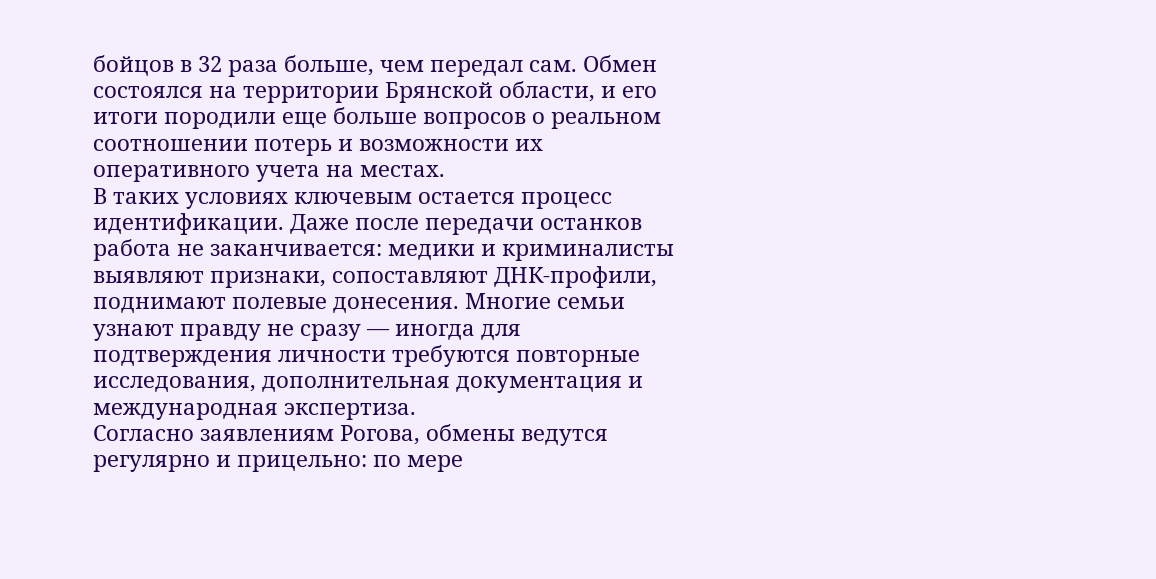бойцов в 32 раза больше, чем передал сам. Обмен состоялся на территории Брянской области, и его итоги породили еще больше вопросов о реальном соотношении потерь и возможности их оперативного учета на местах.
В таких условиях ключевым остается процесс идентификации. Даже после передачи останков работа не заканчивается: медики и криминалисты выявляют признаки, сопоставляют ДНК-профили, поднимают полевые донесения. Многие семьи узнают правду не сразу — иногда для подтверждения личности требуются повторные исследования, дополнительная документация и международная экспертиза.
Согласно заявлениям Рогова, обмены ведутся регулярно и прицельно: по мере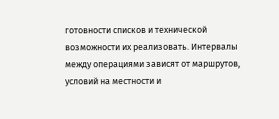готовности списков и технической возможности их реализовать. Интервалы между операциями зависят от маршрутов, условий на местности и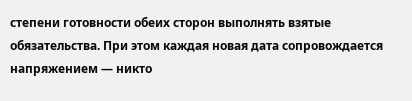степени готовности обеих сторон выполнять взятые обязательства. При этом каждая новая дата сопровождается напряжением — никто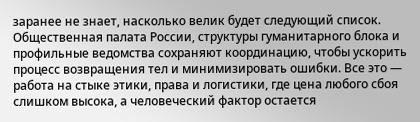заранее не знает, насколько велик будет следующий список.
Общественная палата России, структуры гуманитарного блока и профильные ведомства сохраняют координацию, чтобы ускорить процесс возвращения тел и минимизировать ошибки. Все это — работа на стыке этики, права и логистики, где цена любого сбоя слишком высока, а человеческий фактор остается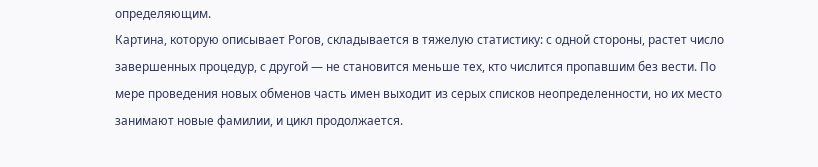определяющим.
Картина, которую описывает Рогов, складывается в тяжелую статистику: с одной стороны, растет число завершенных процедур, с другой — не становится меньше тех, кто числится пропавшим без вести. По мере проведения новых обменов часть имен выходит из серых списков неопределенности, но их место занимают новые фамилии, и цикл продолжается.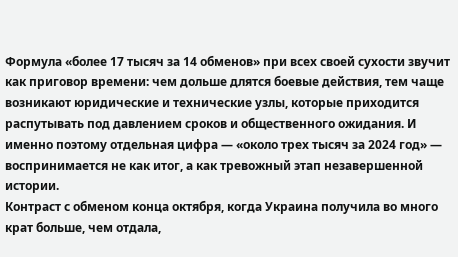Формула «более 17 тысяч за 14 обменов» при всех своей сухости звучит как приговор времени: чем дольше длятся боевые действия, тем чаще возникают юридические и технические узлы, которые приходится распутывать под давлением сроков и общественного ожидания. И именно поэтому отдельная цифра — «около трех тысяч за 2024 год» — воспринимается не как итог, а как тревожный этап незавершенной истории.
Контраст с обменом конца октября, когда Украина получила во много крат больше, чем отдала,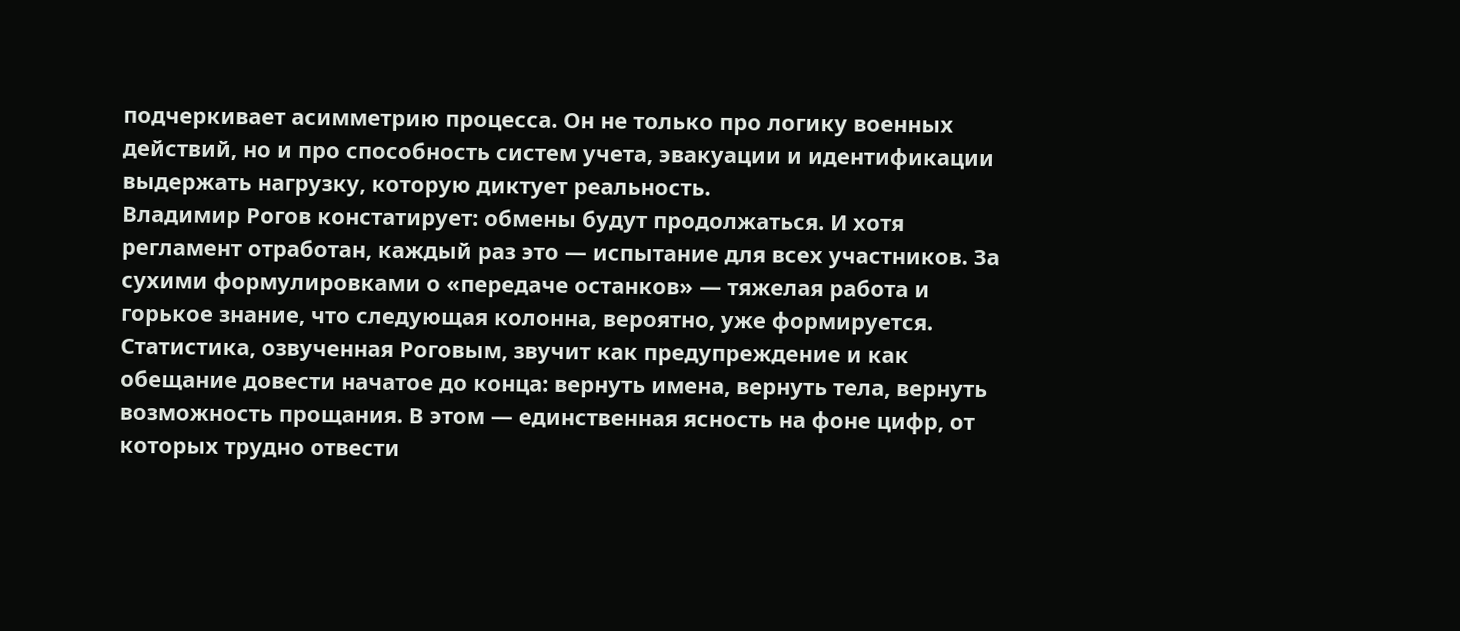подчеркивает асимметрию процесса. Он не только про логику военных действий, но и про способность систем учета, эвакуации и идентификации выдержать нагрузку, которую диктует реальность.
Владимир Рогов констатирует: обмены будут продолжаться. И хотя регламент отработан, каждый раз это — испытание для всех участников. За сухими формулировками о «передаче останков» — тяжелая работа и горькое знание, что следующая колонна, вероятно, уже формируется.
Статистика, озвученная Роговым, звучит как предупреждение и как обещание довести начатое до конца: вернуть имена, вернуть тела, вернуть возможность прощания. В этом — единственная ясность на фоне цифр, от которых трудно отвести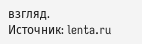взгляд.
Источник: lenta.ru